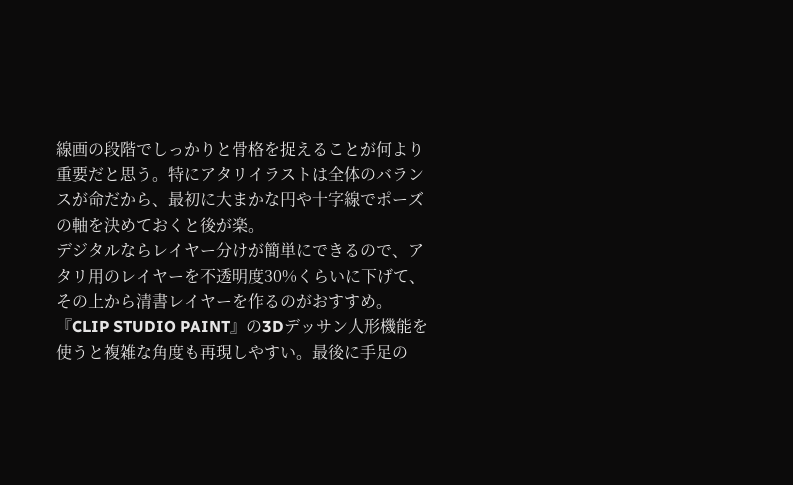線画の段階でしっかりと骨格を捉えることが何より重要だと思う。特にアタリイラストは全体のバランスが命だから、最初に大まかな円や十字線でポーズの軸を決めておくと後が楽。
デジタルならレイヤー分けが簡単にできるので、アタリ用のレイヤーを不透明度30%くらいに下げて、その上から清書レイヤーを作るのがおすすめ。『CLIP STUDIO PAINT』の3Dデッサン人形機能を使うと複雑な角度も再現しやすい。最後に手足の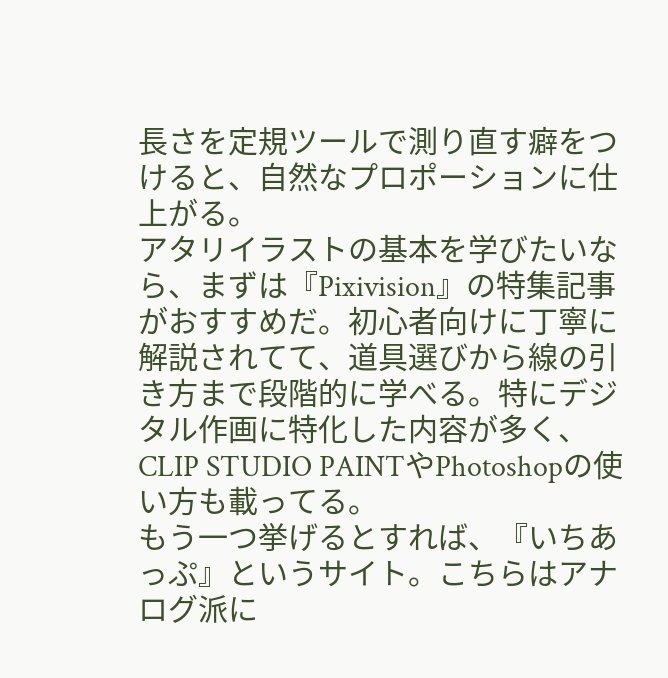長さを定規ツールで測り直す癖をつけると、自然なプロポーションに仕上がる。
アタリイラストの基本を学びたいなら、まずは『Pixivision』の特集記事がおすすめだ。初心者向けに丁寧に解説されてて、道具選びから線の引き方まで段階的に学べる。特にデジタル作画に特化した内容が多く、CLIP STUDIO PAINTやPhotoshopの使い方も載ってる。
もう一つ挙げるとすれば、『いちあっぷ』というサイト。こちらはアナログ派に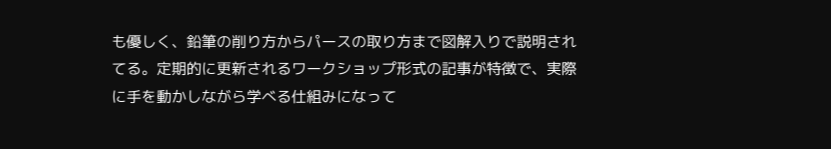も優しく、鉛筆の削り方からパースの取り方まで図解入りで説明されてる。定期的に更新されるワークショップ形式の記事が特徴で、実際に手を動かしながら学べる仕組みになって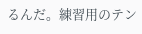るんだ。練習用のテン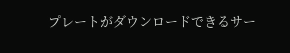プレートがダウンロードできるサー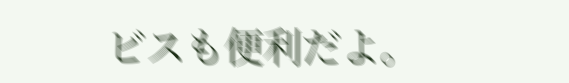ビスも便利だよ。